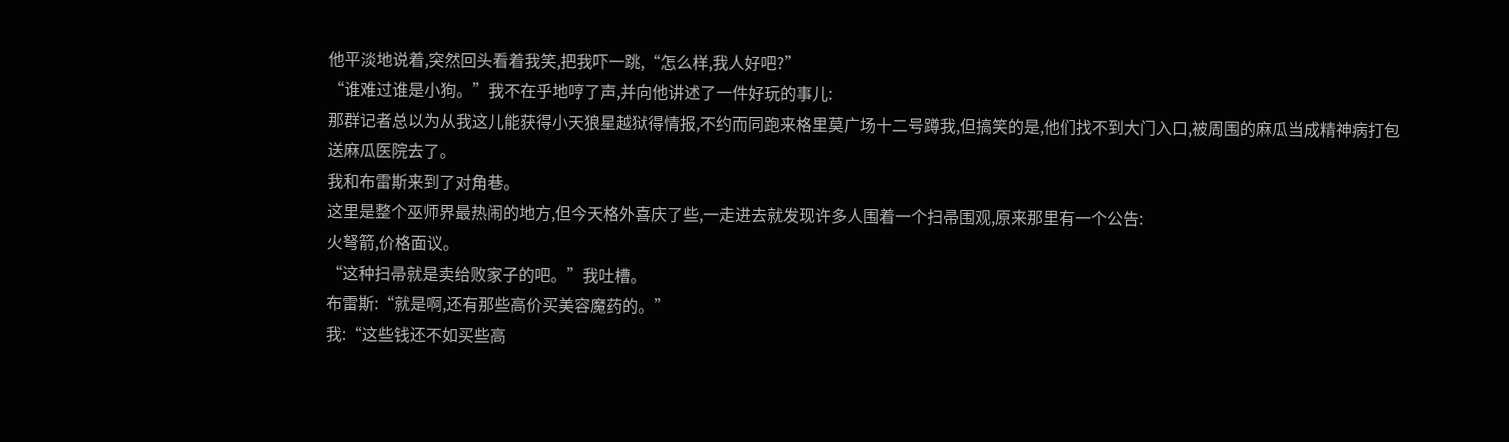他平淡地说着,突然回头看着我笑,把我吓一跳,“怎么样,我人好吧?”
“谁难过谁是小狗。”我不在乎地哼了声,并向他讲述了一件好玩的事儿:
那群记者总以为从我这儿能获得小天狼星越狱得情报,不约而同跑来格里莫广场十二号蹲我,但搞笑的是,他们找不到大门入口,被周围的麻瓜当成精神病打包送麻瓜医院去了。
我和布雷斯来到了对角巷。
这里是整个巫师界最热闹的地方,但今天格外喜庆了些,一走进去就发现许多人围着一个扫帚围观,原来那里有一个公告:
火弩箭,价格面议。
“这种扫帚就是卖给败家子的吧。”我吐槽。
布雷斯:“就是啊,还有那些高价买美容魔药的。”
我:“这些钱还不如买些高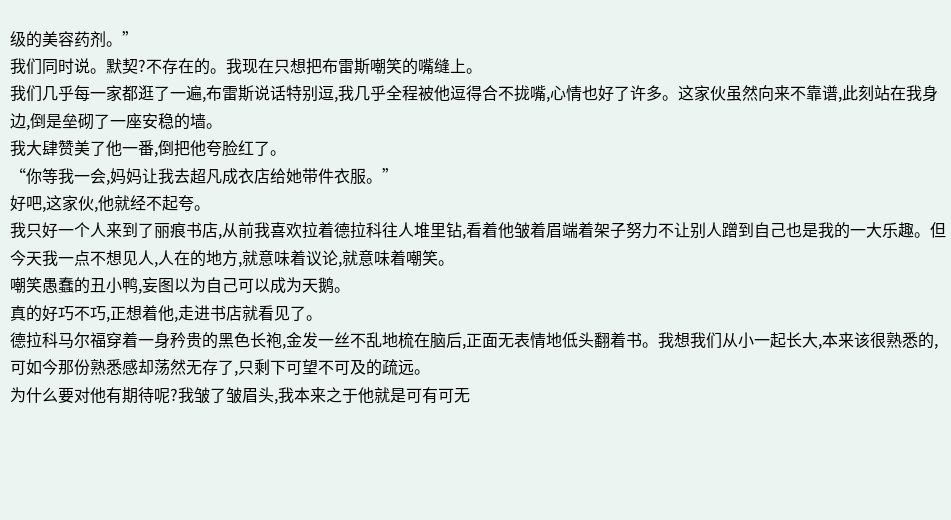级的美容药剂。”
我们同时说。默契?不存在的。我现在只想把布雷斯嘲笑的嘴缝上。
我们几乎每一家都逛了一遍,布雷斯说话特别逗,我几乎全程被他逗得合不拢嘴,心情也好了许多。这家伙虽然向来不靠谱,此刻站在我身边,倒是垒砌了一座安稳的墙。
我大肆赞美了他一番,倒把他夸脸红了。
“你等我一会,妈妈让我去超凡成衣店给她带件衣服。”
好吧,这家伙,他就经不起夸。
我只好一个人来到了丽痕书店,从前我喜欢拉着德拉科往人堆里钻,看着他皱着眉端着架子努力不让别人蹭到自己也是我的一大乐趣。但今天我一点不想见人,人在的地方,就意味着议论,就意味着嘲笑。
嘲笑愚蠢的丑小鸭,妄图以为自己可以成为天鹅。
真的好巧不巧,正想着他,走进书店就看见了。
德拉科马尔福穿着一身矜贵的黑色长袍,金发一丝不乱地梳在脑后,正面无表情地低头翻着书。我想我们从小一起长大,本来该很熟悉的,可如今那份熟悉感却荡然无存了,只剩下可望不可及的疏远。
为什么要对他有期待呢?我皱了皱眉头,我本来之于他就是可有可无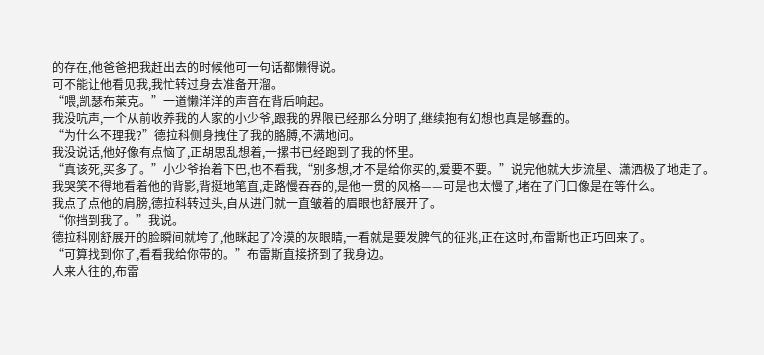的存在,他爸爸把我赶出去的时候他可一句话都懒得说。
可不能让他看见我,我忙转过身去准备开溜。
“喂,凯瑟布莱克。”一道懒洋洋的声音在背后响起。
我没吭声,一个从前收养我的人家的小少爷,跟我的界限已经那么分明了,继续抱有幻想也真是够蠢的。
“为什么不理我?”德拉科侧身拽住了我的胳膊,不满地问。
我没说话,他好像有点恼了,正胡思乱想着,一摞书已经跑到了我的怀里。
“真该死,买多了。”小少爷抬着下巴,也不看我,“别多想,才不是给你买的,爱要不要。”说完他就大步流星、潇洒极了地走了。
我哭笑不得地看着他的背影,背挺地笔直,走路慢吞吞的,是他一贯的风格——可是也太慢了,堵在了门口像是在等什么。
我点了点他的肩膀,德拉科转过头,自从进门就一直皱着的眉眼也舒展开了。
“你挡到我了。”我说。
德拉科刚舒展开的脸瞬间就垮了,他眯起了冷漠的灰眼睛,一看就是要发脾气的征兆,正在这时,布雷斯也正巧回来了。
“可算找到你了,看看我给你带的。”布雷斯直接挤到了我身边。
人来人往的,布雷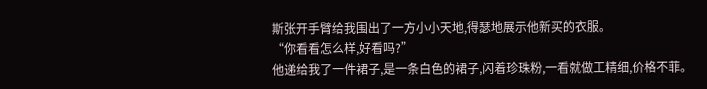斯张开手臂给我围出了一方小小天地,得瑟地展示他新买的衣服。
“你看看怎么样,好看吗?”
他递给我了一件裙子,是一条白色的裙子,闪着珍珠粉,一看就做工精细,价格不菲。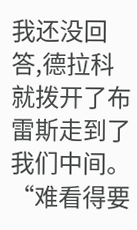我还没回答,德拉科就拨开了布雷斯走到了我们中间。
“难看得要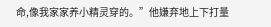命,像我家家养小精灵穿的。”他嫌弃地上下打量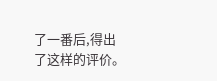了一番后,得出了这样的评价。